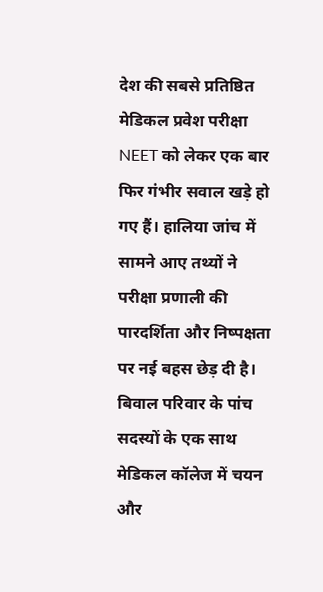देश की सबसे प्रतिष्ठित मेडिकल प्रवेश परीक्षा NEET को लेकर एक बार फिर गंभीर सवाल खड़े हो गए हैं। हालिया जांच में सामने आए तथ्यों ने परीक्षा प्रणाली की पारदर्शिता और निष्पक्षता पर नई बहस छेड़ दी है। बिवाल परिवार के पांच सदस्यों के एक साथ मेडिकल कॉलेज में चयन और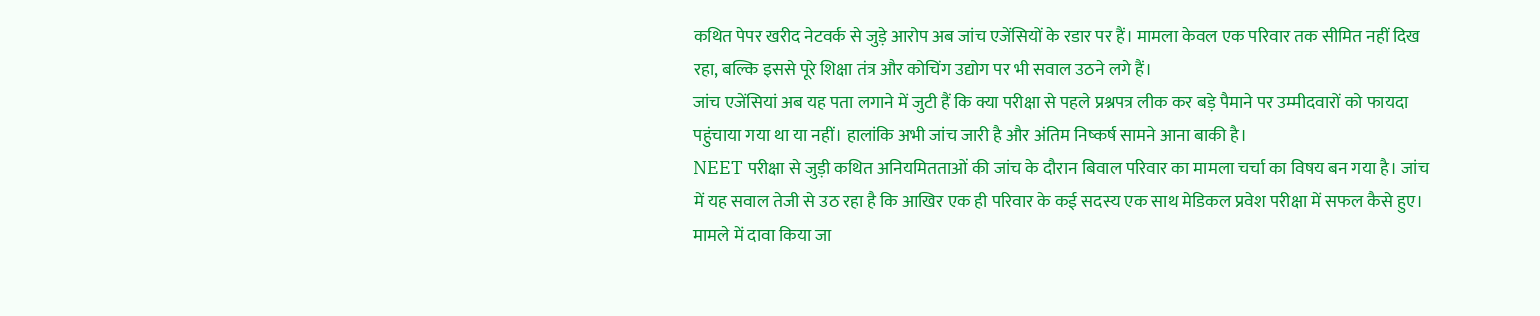कथित पेपर खरीद नेटवर्क से जुड़े आरोप अब जांच एजेंसियों के रडार पर हैं। मामला केवल एक परिवार तक सीमित नहीं दिख रहा, बल्कि इससे पूरे शिक्षा तंत्र और कोचिंग उद्योग पर भी सवाल उठने लगे हैं।
जांच एजेंसियां अब यह पता लगाने में जुटी हैं कि क्या परीक्षा से पहले प्रश्नपत्र लीक कर बड़े पैमाने पर उम्मीदवारों को फायदा पहुंचाया गया था या नहीं। हालांकि अभी जांच जारी है और अंतिम निष्कर्ष सामने आना बाकी है।
NEET परीक्षा से जुड़ी कथित अनियमितताओं की जांच के दौरान बिवाल परिवार का मामला चर्चा का विषय बन गया है। जांच में यह सवाल तेजी से उठ रहा है कि आखिर एक ही परिवार के कई सदस्य एक साथ मेडिकल प्रवेश परीक्षा में सफल कैसे हुए।
मामले में दावा किया जा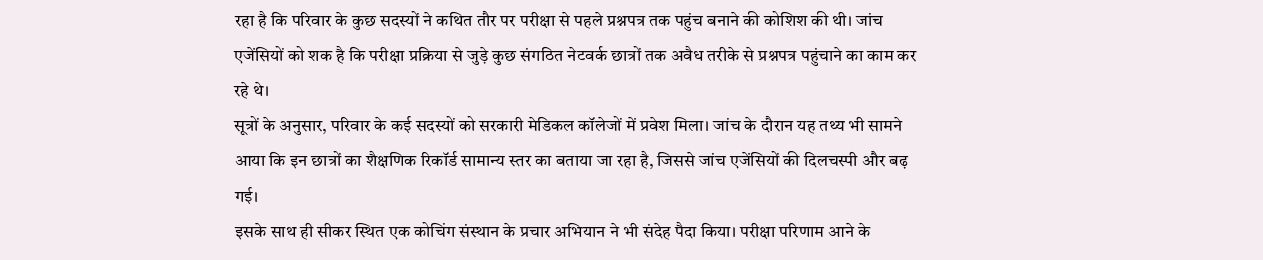रहा है कि परिवार के कुछ सदस्यों ने कथित तौर पर परीक्षा से पहले प्रश्नपत्र तक पहुंच बनाने की कोशिश की थी। जांच एजेंसियों को शक है कि परीक्षा प्रक्रिया से जुड़े कुछ संगठित नेटवर्क छात्रों तक अवैध तरीके से प्रश्नपत्र पहुंचाने का काम कर रहे थे।
सूत्रों के अनुसार, परिवार के कई सदस्यों को सरकारी मेडिकल कॉलेजों में प्रवेश मिला। जांच के दौरान यह तथ्य भी सामने आया कि इन छात्रों का शैक्षणिक रिकॉर्ड सामान्य स्तर का बताया जा रहा है, जिससे जांच एजेंसियों की दिलचस्पी और बढ़ गई।
इसके साथ ही सीकर स्थित एक कोचिंग संस्थान के प्रचार अभियान ने भी संदेह पैदा किया। परीक्षा परिणाम आने के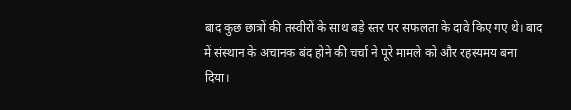बाद कुछ छात्रों की तस्वीरों के साथ बड़े स्तर पर सफलता के दावे किए गए थे। बाद में संस्थान के अचानक बंद होने की चर्चा ने पूरे मामले को और रहस्यमय बना दिया।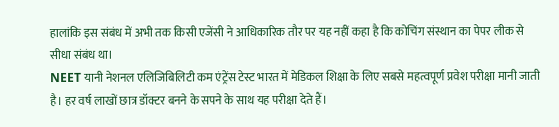हालांकि इस संबंध में अभी तक किसी एजेंसी ने आधिकारिक तौर पर यह नहीं कहा है कि कोचिंग संस्थान का पेपर लीक से सीधा संबंध था।
NEET यानी नेशनल एलिजिबिलिटी कम एंट्रेंस टेस्ट भारत में मेडिकल शिक्षा के लिए सबसे महत्वपूर्ण प्रवेश परीक्षा मानी जाती है। हर वर्ष लाखों छात्र डॉक्टर बनने के सपने के साथ यह परीक्षा देते हैं।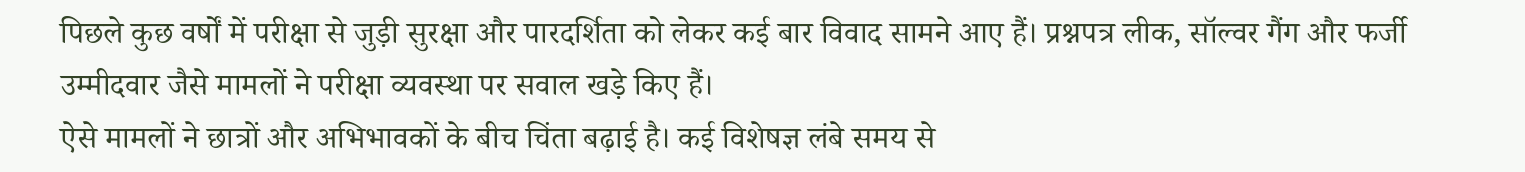पिछले कुछ वर्षों में परीक्षा से जुड़ी सुरक्षा और पारदर्शिता को लेकर कई बार विवाद सामने आए हैं। प्रश्नपत्र लीक, सॉल्वर गैंग और फर्जी उम्मीदवार जैसे मामलों ने परीक्षा व्यवस्था पर सवाल खड़े किए हैं।
ऐसे मामलों ने छात्रों और अभिभावकों के बीच चिंता बढ़ाई है। कई विशेषज्ञ लंबे समय से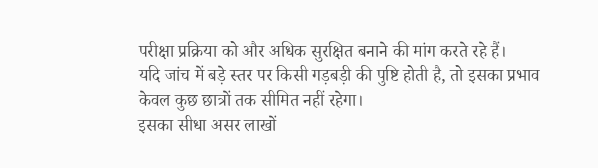परीक्षा प्रक्रिया को और अधिक सुरक्षित बनाने की मांग करते रहे हैं।
यदि जांच में बड़े स्तर पर किसी गड़बड़ी की पुष्टि होती है, तो इसका प्रभाव केवल कुछ छात्रों तक सीमित नहीं रहेगा।
इसका सीधा असर लाखों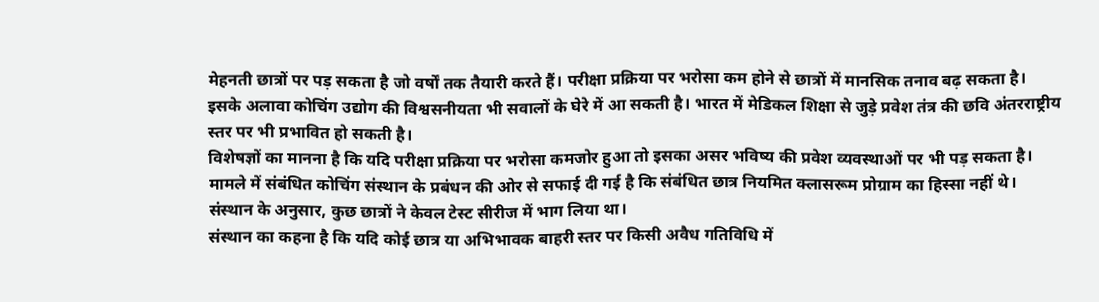मेहनती छात्रों पर पड़ सकता है जो वर्षों तक तैयारी करते हैं। परीक्षा प्रक्रिया पर भरोसा कम होने से छात्रों में मानसिक तनाव बढ़ सकता है।
इसके अलावा कोचिंग उद्योग की विश्वसनीयता भी सवालों के घेरे में आ सकती है। भारत में मेडिकल शिक्षा से जुड़े प्रवेश तंत्र की छवि अंतरराष्ट्रीय स्तर पर भी प्रभावित हो सकती है।
विशेषज्ञों का मानना है कि यदि परीक्षा प्रक्रिया पर भरोसा कमजोर हुआ तो इसका असर भविष्य की प्रवेश व्यवस्थाओं पर भी पड़ सकता है।
मामले में संबंधित कोचिंग संस्थान के प्रबंधन की ओर से सफाई दी गई है कि संबंधित छात्र नियमित क्लासरूम प्रोग्राम का हिस्सा नहीं थे। संस्थान के अनुसार, कुछ छात्रों ने केवल टेस्ट सीरीज में भाग लिया था।
संस्थान का कहना है कि यदि कोई छात्र या अभिभावक बाहरी स्तर पर किसी अवैध गतिविधि में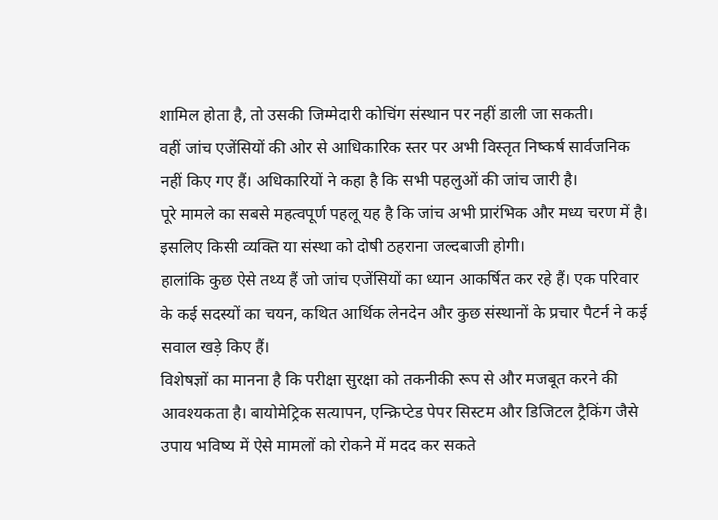शामिल होता है, तो उसकी जिम्मेदारी कोचिंग संस्थान पर नहीं डाली जा सकती।
वहीं जांच एजेंसियों की ओर से आधिकारिक स्तर पर अभी विस्तृत निष्कर्ष सार्वजनिक नहीं किए गए हैं। अधिकारियों ने कहा है कि सभी पहलुओं की जांच जारी है।
पूरे मामले का सबसे महत्वपूर्ण पहलू यह है कि जांच अभी प्रारंभिक और मध्य चरण में है। इसलिए किसी व्यक्ति या संस्था को दोषी ठहराना जल्दबाजी होगी।
हालांकि कुछ ऐसे तथ्य हैं जो जांच एजेंसियों का ध्यान आकर्षित कर रहे हैं। एक परिवार के कई सदस्यों का चयन, कथित आर्थिक लेनदेन और कुछ संस्थानों के प्रचार पैटर्न ने कई सवाल खड़े किए हैं।
विशेषज्ञों का मानना है कि परीक्षा सुरक्षा को तकनीकी रूप से और मजबूत करने की आवश्यकता है। बायोमेट्रिक सत्यापन, एन्क्रिप्टेड पेपर सिस्टम और डिजिटल ट्रैकिंग जैसे उपाय भविष्य में ऐसे मामलों को रोकने में मदद कर सकते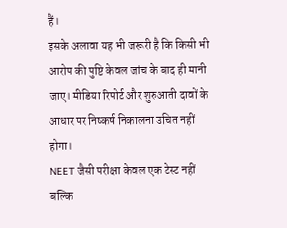हैं।
इसके अलावा यह भी जरूरी है कि किसी भी आरोप की पुष्टि केवल जांच के बाद ही मानी जाए। मीडिया रिपोर्ट और शुरुआती दावों के आधार पर निष्कर्ष निकालना उचित नहीं होगा।
NEET जैसी परीक्षा केवल एक टेस्ट नहीं बल्कि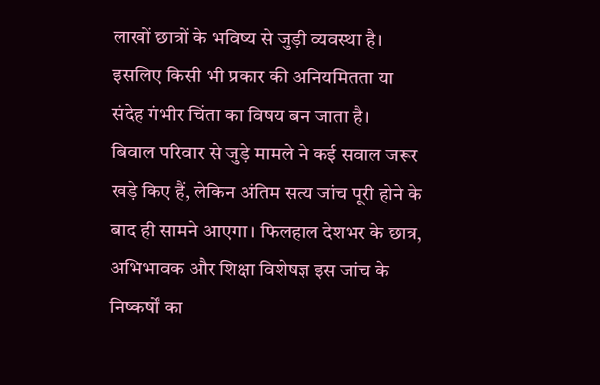लाखों छात्रों के भविष्य से जुड़ी व्यवस्था है। इसलिए किसी भी प्रकार की अनियमितता या संदेह गंभीर चिंता का विषय बन जाता है।
बिवाल परिवार से जुड़े मामले ने कई सवाल जरूर खड़े किए हैं, लेकिन अंतिम सत्य जांच पूरी होने के बाद ही सामने आएगा। फिलहाल देशभर के छात्र, अभिभावक और शिक्षा विशेषज्ञ इस जांच के निष्कर्षों का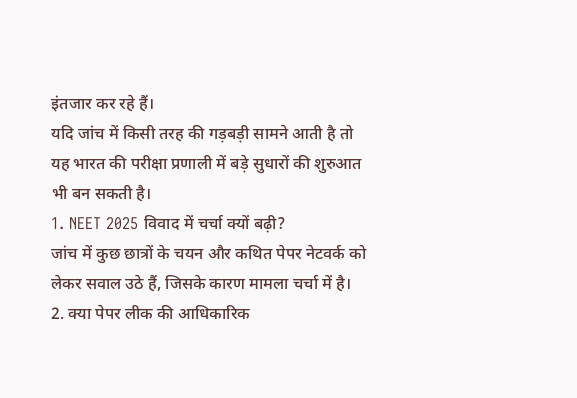इंतजार कर रहे हैं।
यदि जांच में किसी तरह की गड़बड़ी सामने आती है तो यह भारत की परीक्षा प्रणाली में बड़े सुधारों की शुरुआत भी बन सकती है।
1. NEET 2025 विवाद में चर्चा क्यों बढ़ी?
जांच में कुछ छात्रों के चयन और कथित पेपर नेटवर्क को लेकर सवाल उठे हैं, जिसके कारण मामला चर्चा में है।
2. क्या पेपर लीक की आधिकारिक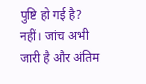पुष्टि हो गई है?
नहीं। जांच अभी जारी है और अंतिम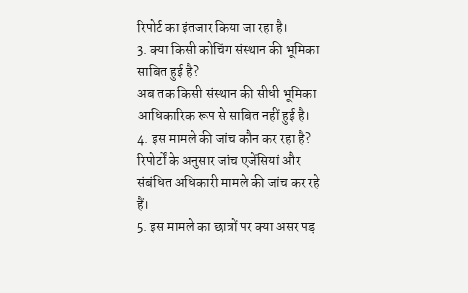रिपोर्ट का इंतजार किया जा रहा है।
3. क्या किसी कोचिंग संस्थान की भूमिका साबित हुई है?
अब तक किसी संस्थान की सीधी भूमिका आधिकारिक रूप से साबित नहीं हुई है।
4. इस मामले की जांच कौन कर रहा है?
रिपोर्टों के अनुसार जांच एजेंसियां और संबंधित अधिकारी मामले की जांच कर रहे हैं।
5. इस मामले का छात्रों पर क्या असर पड़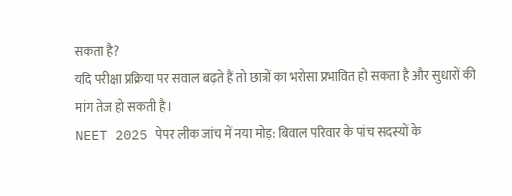सकता है?
यदि परीक्षा प्रक्रिया पर सवाल बढ़ते हैं तो छात्रों का भरोसा प्रभावित हो सकता है और सुधारों की मांग तेज हो सकती है।
NEET 2025 पेपर लीक जांच में नया मोड़: बिवाल परिवार के पांच सदस्यों के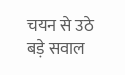चयन से उठे बड़े सवाल